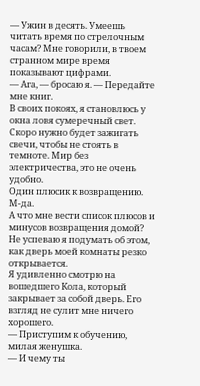— Ужин в десять. Умеешь читать время по стрелочным часам? Мне говорили, в твоем странном мире время показывают цифрами.
— Ага, — бросаю я. — Передайте мне книг.
В своих покоях, я становлюсь у окна ловя сумеречный свет. Скоро нужно будет зажигать свечи, чтобы не стоять в темноте. Мир без электричества, это не очень удобно.
Один плюсик к возвращению.
М-да.
А что мне вести список плюсов и минусов возвращения домой?
Не успеваю я подумать об этом, как дверь моей комнаты резко открывается.
Я удивленно смотрю на вошедшего Кола, который закрывает за собой дверь. Его взгляд не сулит мне ничего хорошего.
— Приступим к обучению, милая женушка.
— И чему ты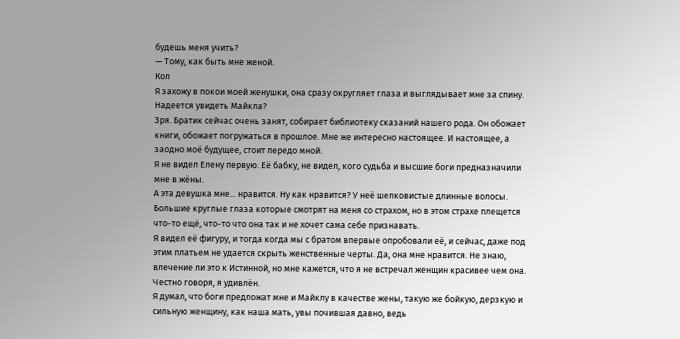будешь меня учить?
— Тому, как быть мне женой.
Кол
Я захожу в покои моей женушки, она сразу округляет глаза и выглядывает мне за спину. Надеется увидеть Майкла?
Зря. Братик сейчас очень занят, собирает библиотеку сказаний нашего рода. Он обожает книги, обожает погружаться в прошлое. Мне же интересно настоящее. И настоящее, а заодно моё будущее, стоит передо мной.
Я не видел Елену первую. Её бабку, не видел, кого судьба и высшие боги предназначили мне в жёны.
А эта девушка мне... нравится. Ну как нравится? У неё шелковистые длинные волосы. Большие круглые глаза которые смотрят на меня со страхом, но в этом страхе плещется что-то ещё, что-то что она так и не хочет сама себе признавать.
Я видел её фигуру, и тогда когда мы с братом впервые опробовали её, и сейчас, даже под этим платьем не удается скрыть женственные черты. Да, она мне нравится. Не знаю, влечение ли это к Истинной, но мне кажется, что я не встречал женщин красивее чем она.
Честно говоря, я удивлён.
Я думал, что боги предложат мне и Майклу в качестве жены, такую же бойкую, дерзкую и сильную женщину, как наша мать, увы почившая давно, ведь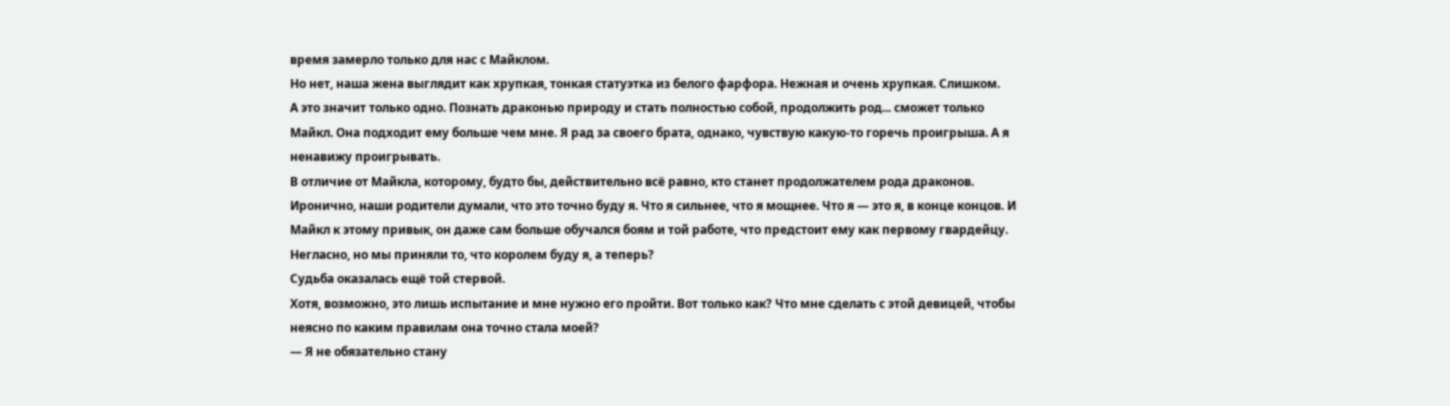время замерло только для нас с Майклом.
Но нет, наша жена выглядит как хрупкая, тонкая статуэтка из белого фарфора. Нежная и очень хрупкая. Слишком.
А это значит только одно. Познать драконью природу и стать полностью собой, продолжить род... сможет только Майкл. Она подходит ему больше чем мне. Я рад за своего брата, однако, чувствую какую-то горечь проигрыша. А я ненавижу проигрывать.
В отличие от Майкла, которому, будто бы, действительно всё равно, кто станет продолжателем рода драконов. Иронично, наши родители думали, что это точно буду я. Что я сильнее, что я мощнее. Что я — это я, в конце концов. И Майкл к этому привык, он даже сам больше обучался боям и той работе, что предстоит ему как первому гвардейцу. Негласно, но мы приняли то, что королем буду я, а теперь?
Судьба оказалась ещё той стервой.
Хотя, возможно, это лишь испытание и мне нужно его пройти. Вот только как? Что мне сделать с этой девицей, чтобы неясно по каким правилам она точно стала моей?
— Я не обязательно стану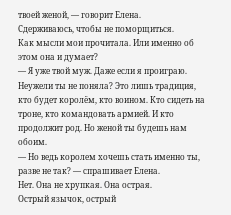твоей женой, — говорит Елена.
Сдерживаюсь, чтобы не поморщиться.
Как мысли мои прочитала. Или именно об этом она и думает?
— Я уже твой муж. Даже если я проиграю. Неужели ты не поняла? Это лишь традиция, кто будет королём, кто воином. Кто сидеть на троне, кто командовать армией. И кто продолжит род. Но женой ты будешь нам обоим.
— Но ведь королем хочешь стать именно ты, разве не так? — спрашивает Елена.
Нет. Она не хрупкая. Она острая.
Острый язычок, острый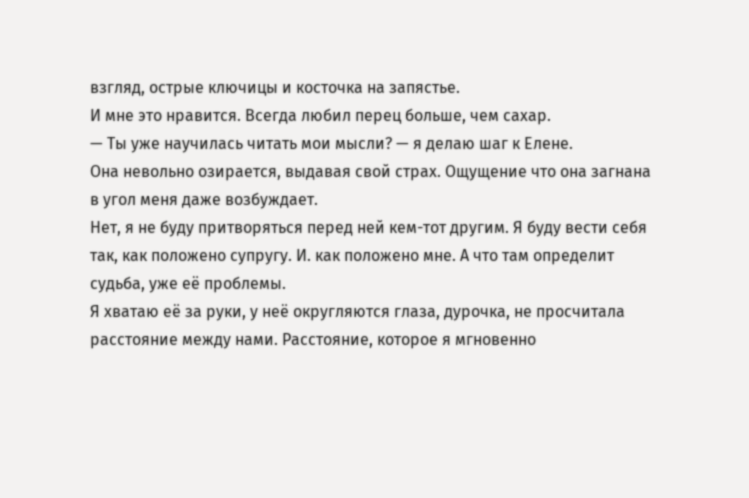взгляд, острые ключицы и косточка на запястье.
И мне это нравится. Всегда любил перец больше, чем сахар.
— Ты уже научилась читать мои мысли? — я делаю шаг к Елене.
Она невольно озирается, выдавая свой страх. Ощущение что она загнана в угол меня даже возбуждает.
Нет, я не буду притворяться перед ней кем-тот другим. Я буду вести себя так, как положено супругу. И. как положено мне. А что там определит судьба, уже её проблемы.
Я хватаю её за руки, у неё округляются глаза, дурочка, не просчитала расстояние между нами. Расстояние, которое я мгновенно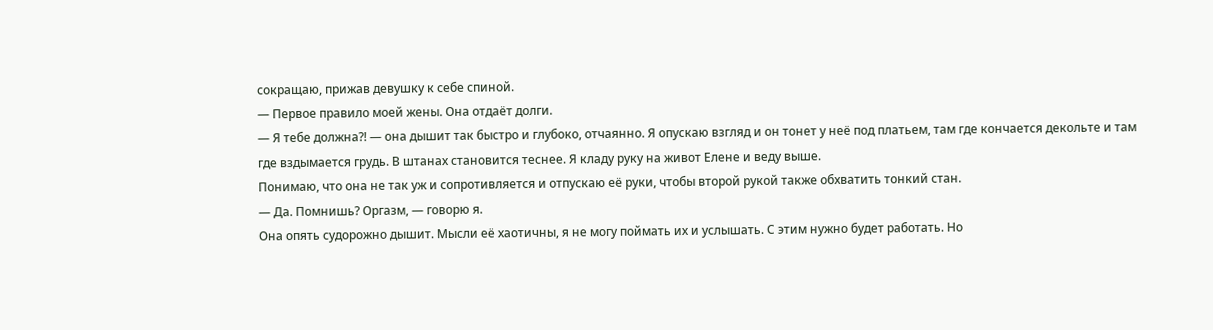сокращаю, прижав девушку к себе спиной.
— Первое правило моей жены. Она отдаёт долги.
— Я тебе должна?! — она дышит так быстро и глубоко, отчаянно. Я опускаю взгляд и он тонет у неё под платьем, там где кончается декольте и там где вздымается грудь. В штанах становится теснее. Я кладу руку на живот Елене и веду выше.
Понимаю, что она не так уж и сопротивляется и отпускаю её руки, чтобы второй рукой также обхватить тонкий стан.
— Да. Помнишь? Оргазм, — говорю я.
Она опять судорожно дышит. Мысли её хаотичны, я не могу поймать их и услышать. С этим нужно будет работать. Но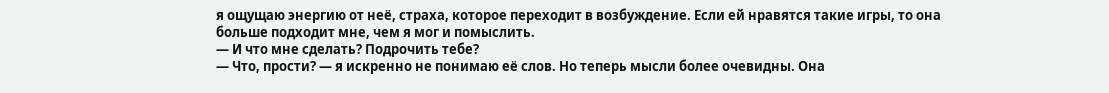я ощущаю энергию от неё, страха, которое переходит в возбуждение. Если ей нравятся такие игры, то она больше подходит мне, чем я мог и помыслить.
— И что мне сделать? Подрочить тебе?
— Что, прости? — я искренно не понимаю её слов. Но теперь мысли более очевидны. Она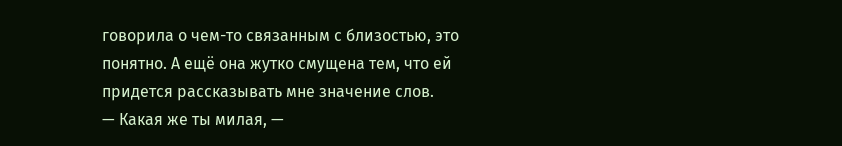говорила о чем-то связанным с близостью, это понятно. А ещё она жутко смущена тем, что ей придется рассказывать мне значение слов.
— Какая же ты милая, —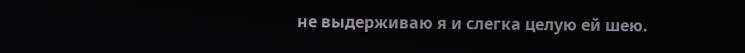не выдерживаю я и слегка целую ей шею.